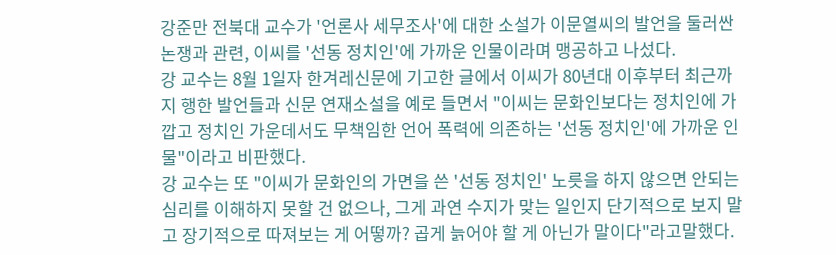강준만 전북대 교수가 '언론사 세무조사'에 대한 소설가 이문열씨의 발언을 둘러싼 논쟁과 관련, 이씨를 '선동 정치인'에 가까운 인물이라며 맹공하고 나섰다.
강 교수는 8월 1일자 한겨레신문에 기고한 글에서 이씨가 80년대 이후부터 최근까지 행한 발언들과 신문 연재소설을 예로 들면서 "이씨는 문화인보다는 정치인에 가깝고 정치인 가운데서도 무책임한 언어 폭력에 의존하는 '선동 정치인'에 가까운 인물"이라고 비판했다.
강 교수는 또 "이씨가 문화인의 가면을 쓴 '선동 정치인' 노릇을 하지 않으면 안되는 심리를 이해하지 못할 건 없으나, 그게 과연 수지가 맞는 일인지 단기적으로 보지 말고 장기적으로 따져보는 게 어떻까? 곱게 늙어야 할 게 아닌가 말이다"라고말했다.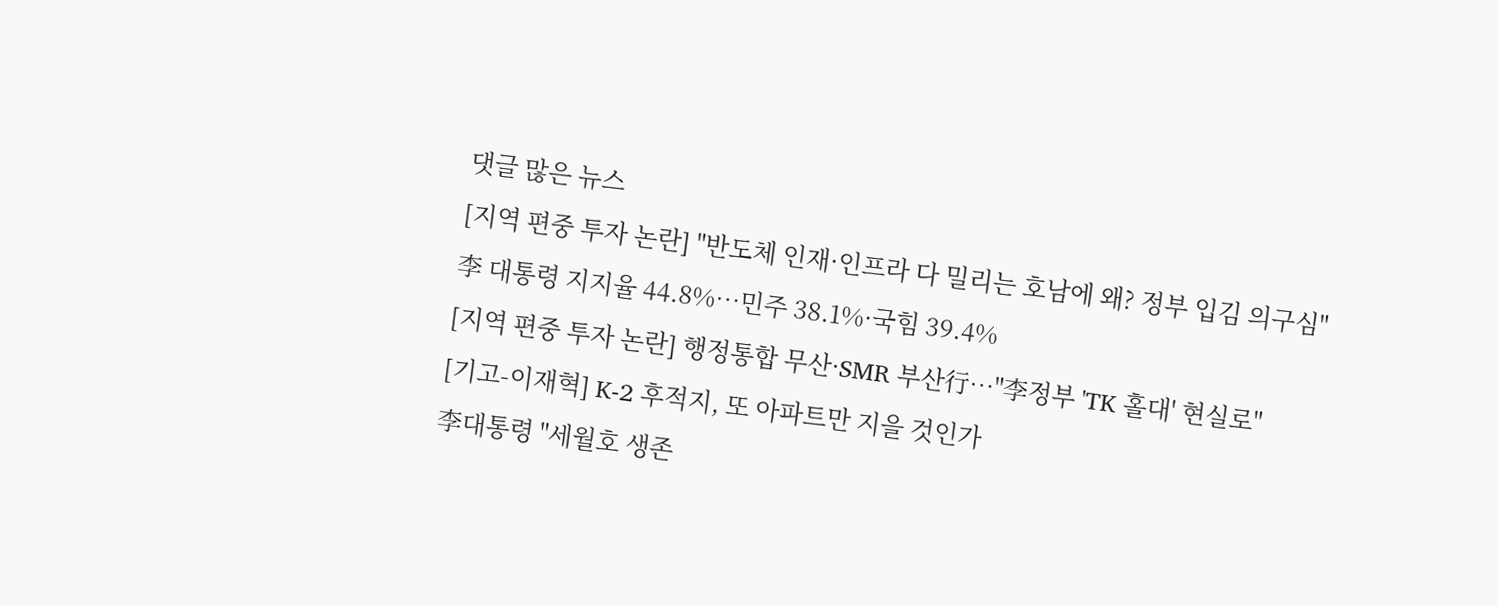댓글 많은 뉴스
[지역 편중 투자 논란] "반도체 인재·인프라 다 밀리는 호남에 왜? 정부 입김 의구심"
李 대통령 지지율 44.8%…민주 38.1%·국힘 39.4%
[지역 편중 투자 논란] 행정통합 무산·SMR 부산行…"李정부 'TK 홀대' 현실로"
[기고-이재혁] K-2 후적지, 또 아파트만 지을 것인가
李대통령 "세월호 생존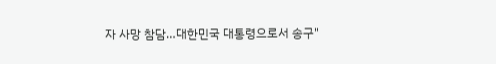자 사망 참담…대한민국 대통령으로서 송구"